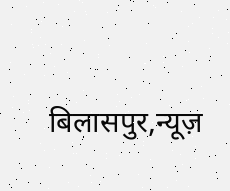बिलासपुर,न्यूज़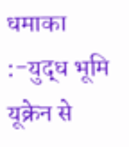धमाका :-युद्ध भूमि यूक्रेन से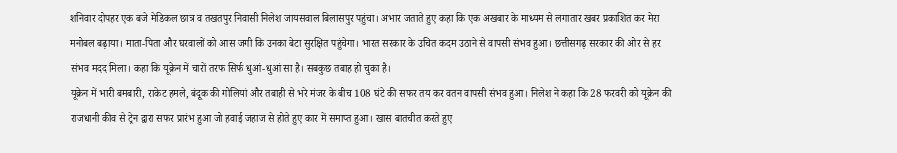शनिवार दोपहर एक बजे मेडिकल छात्र व तखतपुर निवासी निलेश जायसवाल बिलासपुर पहुंचा। अभार जताते हुए कहा कि एक अखबार के माध्यम से लगातार खबर प्रकाशित कर मेरा मनोबल बढ़ाया। माता-पिता और घरवालों को आस जगी कि उनका बेटा सुरक्षित पहुंचेगा। भारत सरकार के उचित कदम उठाने से वापसी संभव हुआ। छत्तीसगढ़ सरकार की ओर से हर संभव मदद मिला। कहा कि यूक्रेन में चारों तरफ सिर्फ धुआं-धुआं सा है। सबकुछ तबाह हो चुका है।
यूक्रेन में भारी बमबारी, राकेट हमले, बंदूक की गोलियां और तबाही से भरे मंजर के बीच 108 घंटे की सफर तय कर वतन वापसी संभव हुआ। निलेश ने कहा कि 28 फरवरी को यूक्रेन की राजधानी कीव से ट्रेन द्वारा सफर प्रारंभ हुआ जो हवाई जहाज से होते हुए कार में समाप्त हुआ। खास बातचीत करते हुए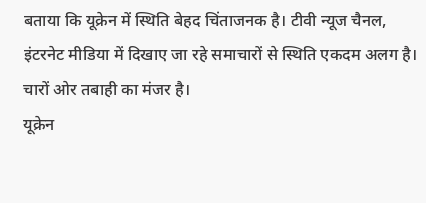बताया कि यूक्रेन में स्थिति बेहद चिंताजनक है। टीवी न्यूज चैनल, इंटरनेट मीडिया में दिखाए जा रहे समाचारों से स्थिति एकदम अलग है। चारों ओर तबाही का मंजर है।
यूक्रेन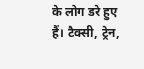के लोग डरे हुए हैं। टैक्सी, ट्रेन,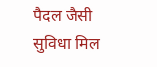पैदल जैसी सुविधा मिल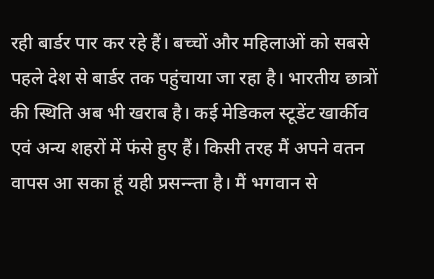रही बार्डर पार कर रहे हैं। बच्चों और महिलाओं को सबसे पहले देश से बार्डर तक पहुंचाया जा रहा है। भारतीय छात्रों की स्थिति अब भी खराब है। कई मेडिकल स्टूडेंट खार्कीव एवं अन्य शहरों में फंसे हुए हैं। किसी तरह मैं अपने वतन वापस आ सका हूं यही प्रसन्न्ता है। मैं भगवान से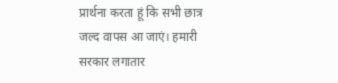प्रार्थना करता हूं कि सभी छात्र जल्द वापस आ जाएं। हमारी सरकार लगातार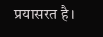प्रयासरत है।